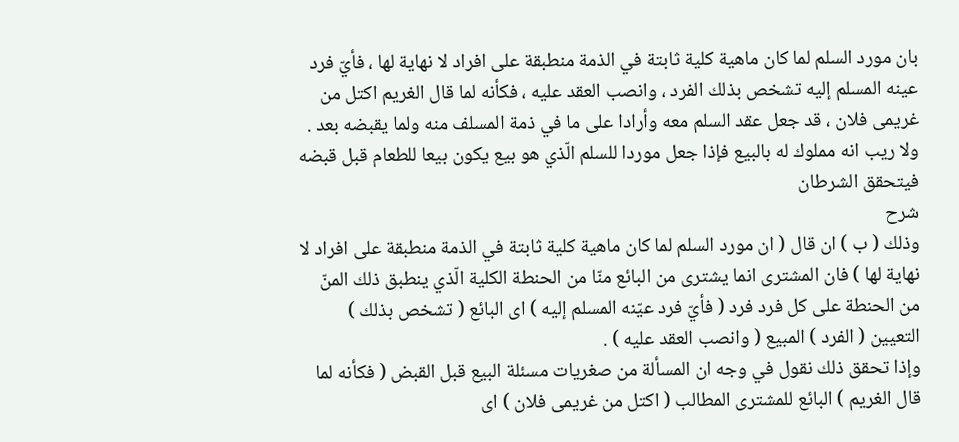بان مورد السلم لما كان ماهية كلية ثابتة في الذمة منطبقة على افراد لا نهاية لها ، فأيّ فرد عينه المسلم إليه تشخص بذلك الفرد ، وانصب العقد عليه ، فكأنه لما قال الغريم اكتل من غريمى فلان ، قد جعل عقد السلم معه وأرادا على ما في ذمة المسلف منه ولما يقبضه بعد .
ولا ريب انه مملوك له بالبيع فإذا جعل موردا للسلم الّذي هو بيع يكون بيعا للطعام قبل قبضه فيتحقق الشرطان
شرح
وذلك ( ب ) ان قال ( ان مورد السلم لما كان ماهية كلية ثابتة في الذمة منطبقة على افراد لا نهاية لها ) فان المشترى انما يشترى من البائع منّا من الحنطة الكلية الّذي ينطبق ذلك المنّ من الحنطة على كل فرد فرد ( فأيّ فرد عيّنه المسلم إليه ) اى البائع ( تشخص بذلك ) التعيين ( الفرد ) المبيع ( وانصب العقد عليه ) .
وإذا تحقق ذلك نقول في وجه ان المسألة من صغريات مسئلة البيع قبل القبض ( فكأنه لما قال الغريم ) البائع للمشترى المطالب ( اكتل من غريمى فلان ) اى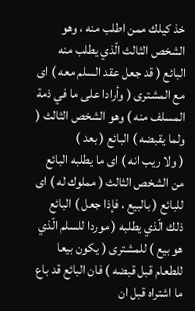خذ كيلك ممن اطلب منه ، وهو الشخص الثالث الّذي يطلب منه البائع ( قد جعل عقد السلم معه ) اى مع المشترى ( وأرادا على ما في ذمة المسلف منه ) وهو الشخص الثالث ( ولما يقبضه ) البائع ( بعد )
( ولا ريب انه ) اى ما يطلبه البائع من الشخص الثالث ( مملوك له ) اى للبائع ( بالبيع ، فإذا جعل ) البائع ذلك الّذي يطلبه ( موردا للسلم الّذي هو بيع ) للمشترى ( يكون بيعا للطعام قبل قبضه ) فان البائع قد باع ما اشتراه قبل ان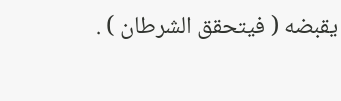يقبضه ( فيتحقق الشرطان ) .